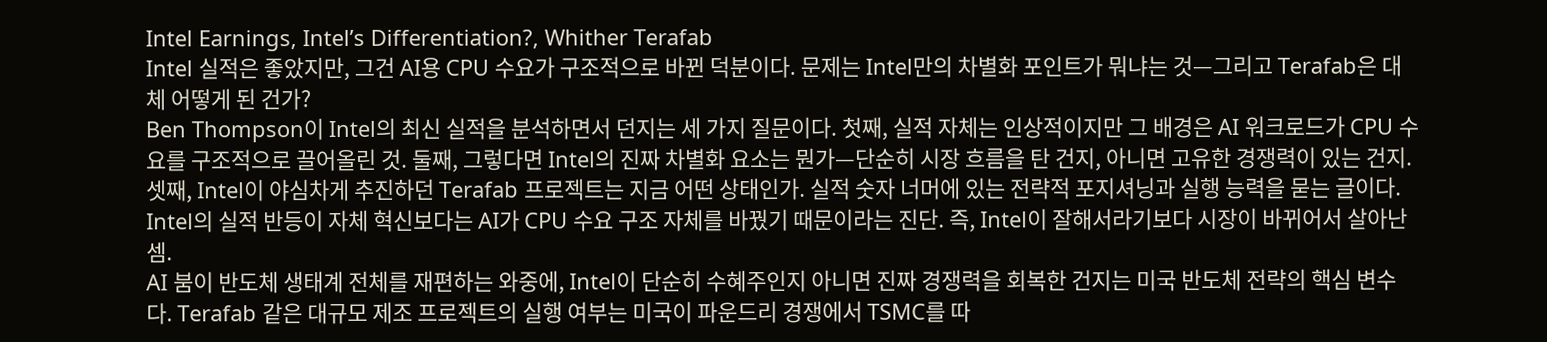Intel Earnings, Intel’s Differentiation?, Whither Terafab
Intel 실적은 좋았지만, 그건 AI용 CPU 수요가 구조적으로 바뀐 덕분이다. 문제는 Intel만의 차별화 포인트가 뭐냐는 것—그리고 Terafab은 대체 어떻게 된 건가?
Ben Thompson이 Intel의 최신 실적을 분석하면서 던지는 세 가지 질문이다. 첫째, 실적 자체는 인상적이지만 그 배경은 AI 워크로드가 CPU 수요를 구조적으로 끌어올린 것. 둘째, 그렇다면 Intel의 진짜 차별화 요소는 뭔가—단순히 시장 흐름을 탄 건지, 아니면 고유한 경쟁력이 있는 건지. 셋째, Intel이 야심차게 추진하던 Terafab 프로젝트는 지금 어떤 상태인가. 실적 숫자 너머에 있는 전략적 포지셔닝과 실행 능력을 묻는 글이다.
Intel의 실적 반등이 자체 혁신보다는 AI가 CPU 수요 구조 자체를 바꿨기 때문이라는 진단. 즉, Intel이 잘해서라기보다 시장이 바뀌어서 살아난 셈.
AI 붐이 반도체 생태계 전체를 재편하는 와중에, Intel이 단순히 수혜주인지 아니면 진짜 경쟁력을 회복한 건지는 미국 반도체 전략의 핵심 변수다. Terafab 같은 대규모 제조 프로젝트의 실행 여부는 미국이 파운드리 경쟁에서 TSMC를 따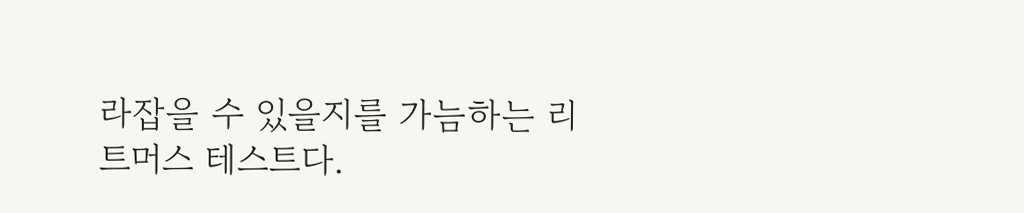라잡을 수 있을지를 가늠하는 리트머스 테스트다.